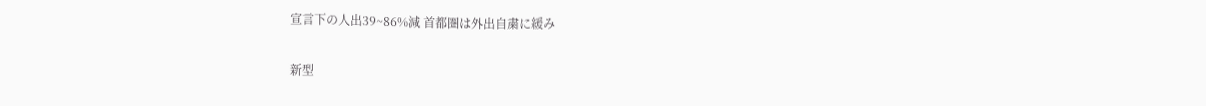宣言下の人出39~86%減 首都圏は外出自粛に緩み

新型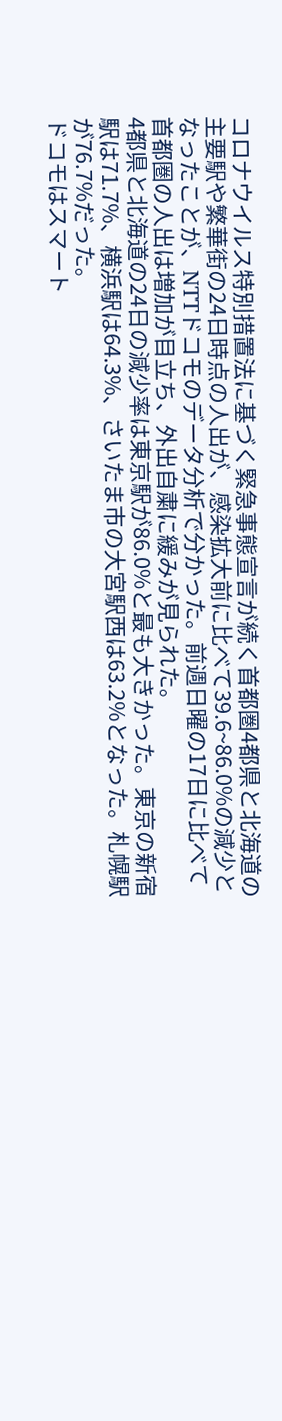コロナウイルス特別措置法に基づく緊急事態宣言が続く首都圏4都県と北海道の主要駅や繁華街の24日時点の人出が、感染拡大前に比べて39.6~86.0%の減少となったことが、NTTドコモのデータ分析で分かった。前週日曜の17日に比べて首都圏の人出は増加が目立ち、外出自粛に緩みが見られた。
4都県と北海道の24日の減少率は東京駅が86.0%と最も大きかった。東京の新宿駅は71.7%、横浜駅は64.3%、さいたま市の大宮駅西は63.2%となった。札幌駅が76.7%だった。
ドコモはスマート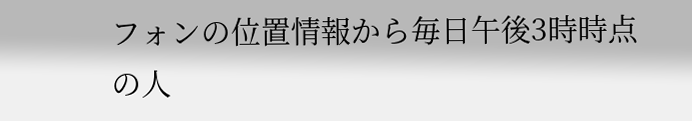フォンの位置情報から毎日午後3時時点の人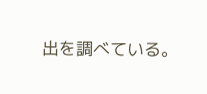出を調べている。